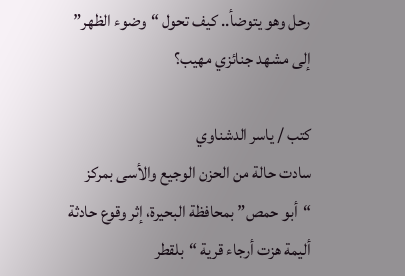رحل وهو يتوضأ.. كيف تحول “وضوء الظهر” إلى مشهد جنائزي مهيب؟

كتب / ياسر الدشناوي
سادت حالة من الحزن الوجيع والأسى بمركز “أبو حمص” بمحافظة البحيرة، إثر وقوع حادثة أليمة هزت أرجاء قرية “بلقطر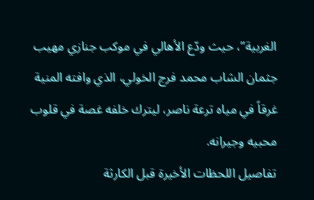الغربية”، حيث ودّع الأهالي في موكب جنازي مهيب جثمان الشاب محمد فرج الخولي، الذي وافته المنية غرقاً في مياه ترعة ناصر، ليترك خلفه غصة في قلوب محبيه وجيرانه.
تفاصيل اللحظات الأخيرة قبل الكارثة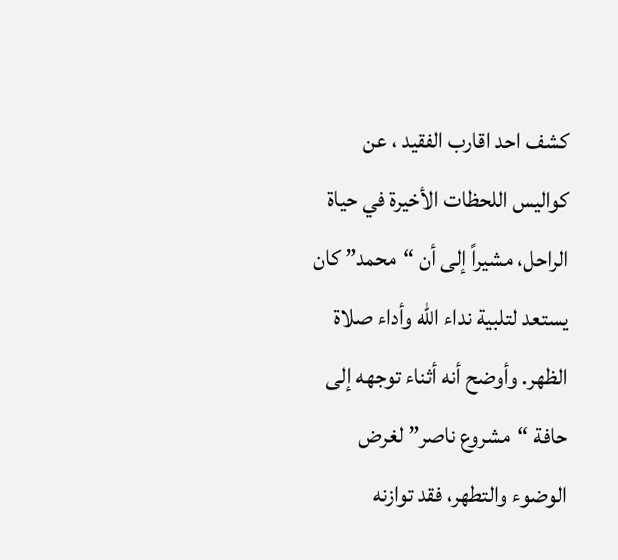كشف احد اقارب الفقيد ، عن كواليس اللحظات الأخيرة في حياة الراحل، مشيراً إلى أن “محمد” كان يستعد لتلبية نداء الله وأداء صلاة الظهر. وأوضح أنه أثناء توجهه إلى حافة “مشروع ناصر” لغرض الوضوء والتطهر، فقد توازنه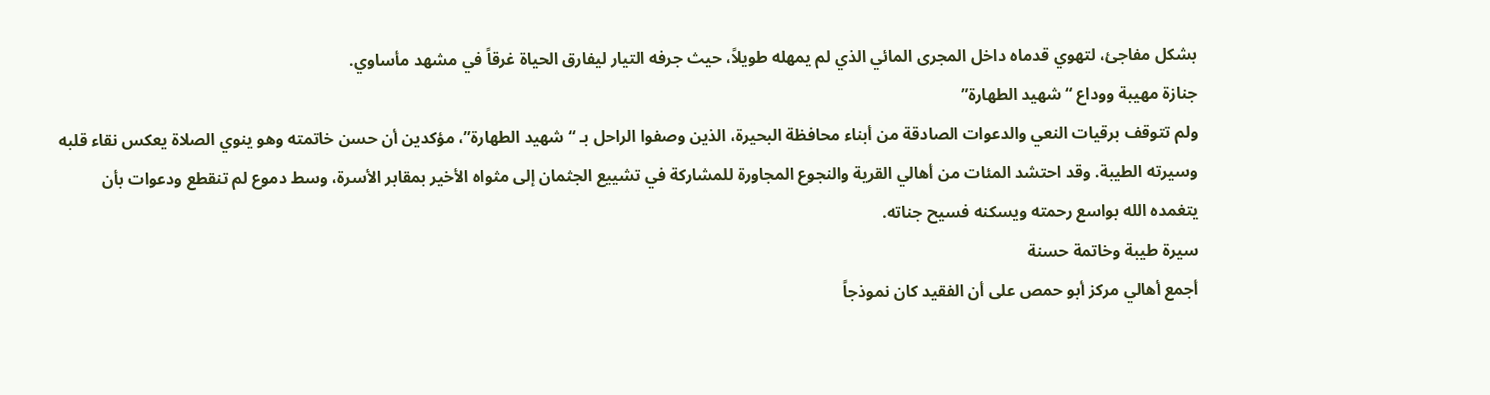بشكل مفاجئ، لتهوي قدماه داخل المجرى المائي الذي لم يمهله طويلاً، حيث جرفه التيار ليفارق الحياة غرقاً في مشهد مأساوي.
جنازة مهيبة ووداع “شهيد الطهارة”
ولم تتوقف برقيات النعي والدعوات الصادقة من أبناء محافظة البحيرة، الذين وصفوا الراحل بـ “شهيد الطهارة”، مؤكدين أن حسن خاتمته وهو ينوي الصلاة يعكس نقاء قلبه وسيرته الطيبة. وقد احتشد المئات من أهالي القرية والنجوع المجاورة للمشاركة في تشييع الجثمان إلى مثواه الأخير بمقابر الأسرة، وسط دموع لم تنقطع ودعوات بأن يتغمده الله بواسع رحمته ويسكنه فسيح جناته.
سيرة طيبة وخاتمة حسنة
أجمع أهالي مركز أبو حمص على أن الفقيد كان نموذجاً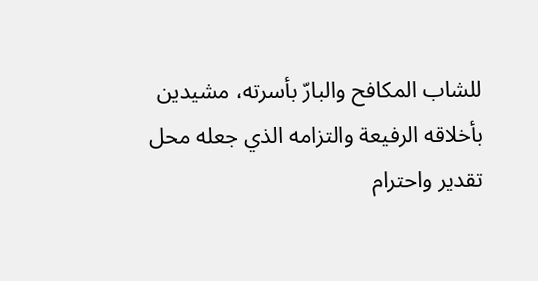للشاب المكافح والبارّ بأسرته، مشيدين بأخلاقه الرفيعة والتزامه الذي جعله محل تقدير واحترام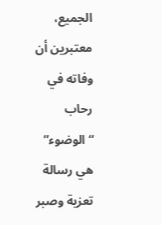الجميع، معتبرين أن وفاته في رحاب “الوضوء” هي رسالة تعزية وصبر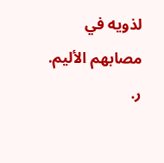لذويه في مصابهم الأليم.
ر.